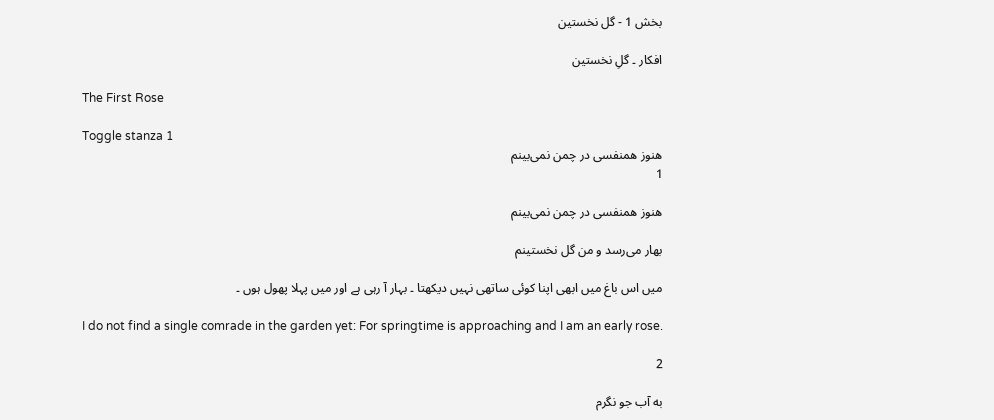بخش 1 - گل نخستین

افکار ۔ گلِ نخستین

The First Rose

Toggle stanza 1
هنوز همنفسی در چمن نمی‌بینم
1

هنوز همنفسی در چمن نمی‌بینم

بهار می‌رسد و من گل نخستینم

میں اس باغ میں ابھی اپنا کوئی ساتھی نہیں دیکھتا ۔ بہار آ رہی ہے اور میں پہلا پھول ہوں ۔

I do not find a single comrade in the garden yet: For springtime is approaching and I am an early rose.

2

به آب جو نگرم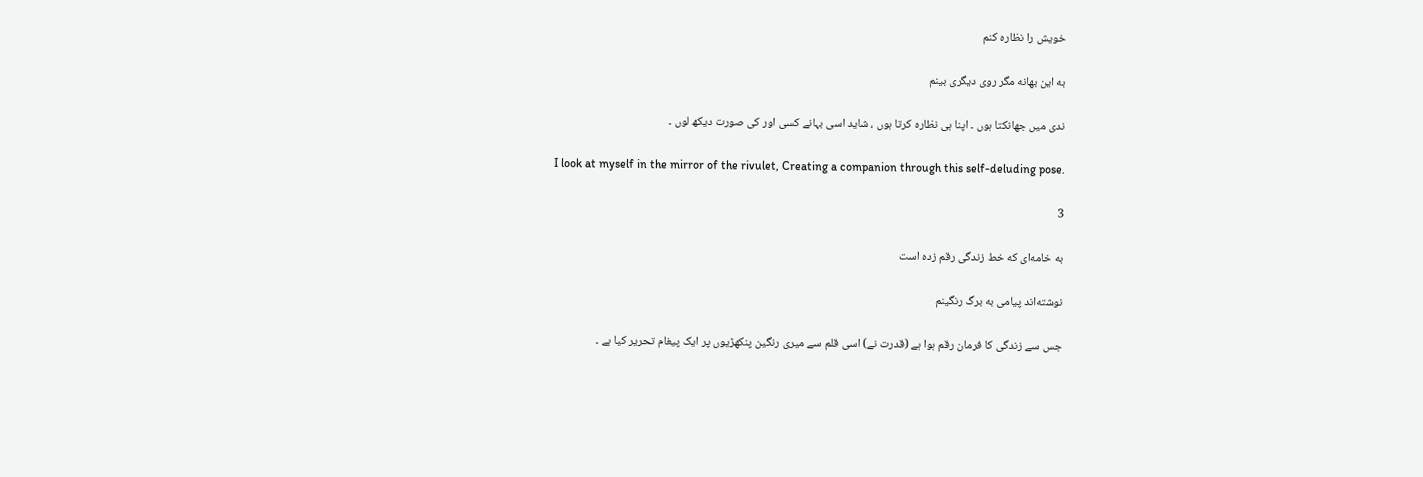خویش را نظاره کنم

به این بهانه مگر روی دیگری بینم

ندی میں جھانکتا ہوں ۔ اپنا ہی نظارہ کرتا ہوں ، شاید اسی بہانے کسی اور کی صورت دیکھ لوں ۔

I look at myself in the mirror of the rivulet, Creating a companion through this self-deluding pose.

3

به خامه‌ای که خط زندگی رقم زده است

نوشته‌اند پیامی به برگ رنگینم

جس سے زندگی کا فرمان رقم ہوا ہے (قدرت نے) اسی قلم سے میری رنگین پنکھڑیوں پر ایک پیغام تحریر کیا ہے ۔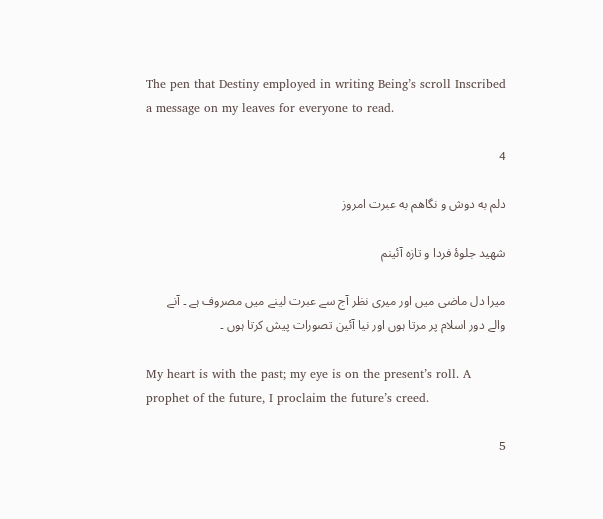The pen that Destiny employed in writing Being’s scroll Inscribed a message on my leaves for everyone to read.

4

دلم به دوش و نگاهم به عبرت امروز

شهید جلوهٔ فردا و تازه آئینم

میرا دل ماضی میں اور میری نظر آج سے عبرت لینے میں مصروف ہے ۔ آنے والے دور اسلام پر مرتا ہوں اور نیا آئین تصورات پیش کرتا ہوں ۔

My heart is with the past; my eye is on the present’s roll. A prophet of the future, I proclaim the future’s creed.

5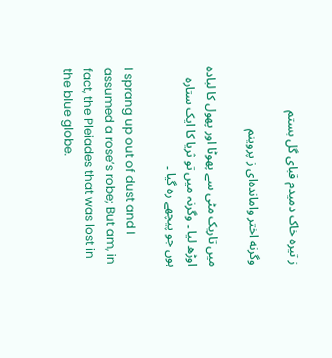ز تیره خاک دمیدم قبای گل بستم

وگرنه اختر وامانده‌ای ز پروینم

میں تاریک مٹی سے پھوٹا اور پھول کا لبادہ اوڑھ لیا ۔ وگرنہ میں تو ثریا کا ایک ستارہ ہوں جو پیچھے رہ گیا ۔

I sprang up out of dust and I assumed a rose’s robe; But am, in fact, the Pleiades that was lost in the blue globe.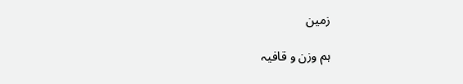زمین

ہم وزن و قافیہ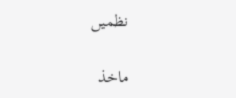نظمیں

ماخذ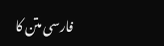فارسی متن کا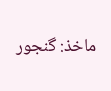ماخذ: گنجور